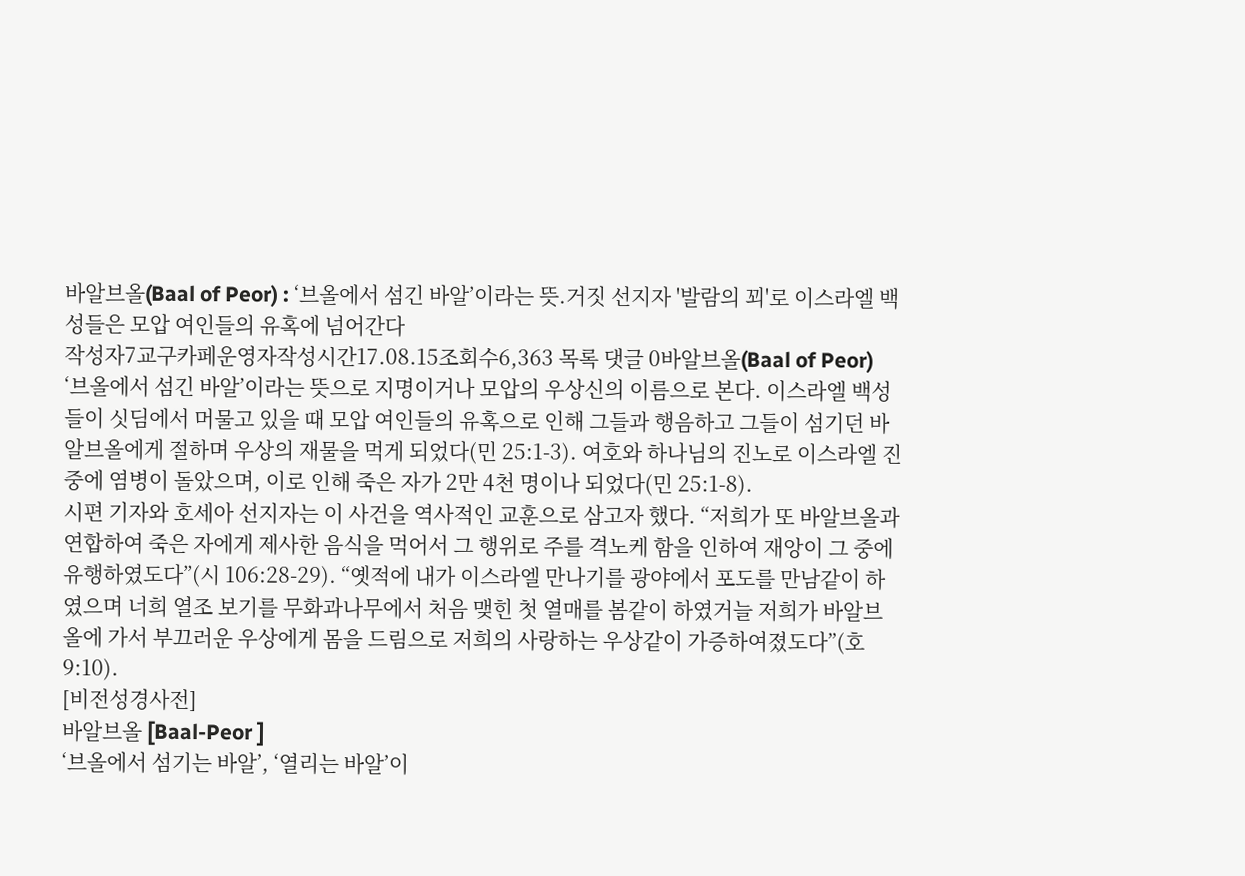바알브올(Baal of Peor) : ‘브올에서 섬긴 바알’이라는 뜻.거짓 선지자 '발람의 꾀'로 이스라엘 백성들은 모압 여인들의 유혹에 넘어간다
작성자7교구카페운영자작성시간17.08.15조회수6,363 목록 댓글 0바알브올(Baal of Peor)
‘브올에서 섬긴 바알’이라는 뜻으로 지명이거나 모압의 우상신의 이름으로 본다. 이스라엘 백성들이 싯딤에서 머물고 있을 때 모압 여인들의 유혹으로 인해 그들과 행음하고 그들이 섬기던 바알브올에게 절하며 우상의 재물을 먹게 되었다(민 25:1-3). 여호와 하나님의 진노로 이스라엘 진중에 염병이 돌았으며, 이로 인해 죽은 자가 2만 4천 명이나 되었다(민 25:1-8).
시편 기자와 호세아 선지자는 이 사건을 역사적인 교훈으로 삼고자 했다. “저희가 또 바알브올과 연합하여 죽은 자에게 제사한 음식을 먹어서 그 행위로 주를 격노케 함을 인하여 재앙이 그 중에 유행하였도다”(시 106:28-29). “옛적에 내가 이스라엘 만나기를 광야에서 포도를 만남같이 하였으며 너희 열조 보기를 무화과나무에서 처음 맺힌 첫 열매를 봄같이 하였거늘 저희가 바알브올에 가서 부끄러운 우상에게 몸을 드림으로 저희의 사랑하는 우상같이 가증하여졌도다”(호 9:10).
[비전성경사전]
바알브올 [Baal-Peor ]
‘브올에서 섬기는 바알’, ‘열리는 바알’이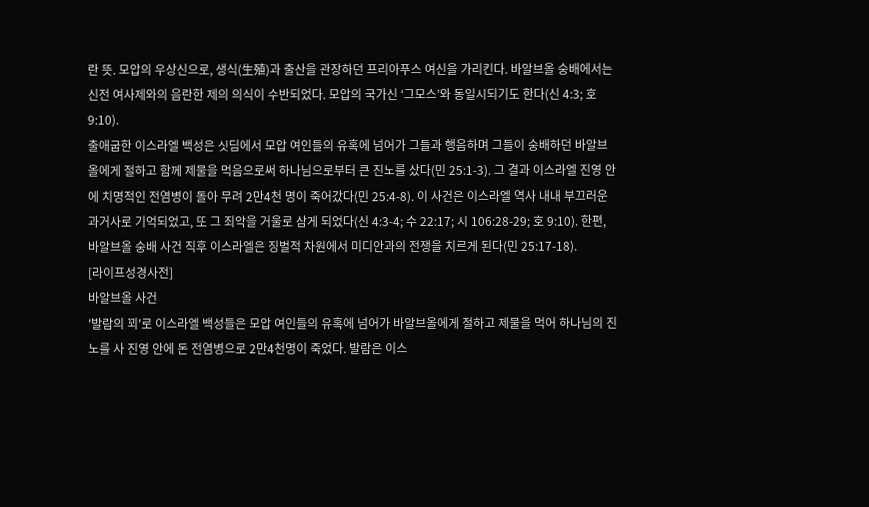란 뜻. 모압의 우상신으로, 생식(生殖)과 출산을 관장하던 프리아푸스 여신을 가리킨다. 바알브올 숭배에서는 신전 여사제와의 음란한 제의 의식이 수반되었다. 모압의 국가신 ‘그모스’와 동일시되기도 한다(신 4:3; 호 9:10).
출애굽한 이스라엘 백성은 싯딤에서 모압 여인들의 유혹에 넘어가 그들과 행음하며 그들이 숭배하던 바알브올에게 절하고 함께 제물을 먹음으로써 하나님으로부터 큰 진노를 샀다(민 25:1-3). 그 결과 이스라엘 진영 안에 치명적인 전염병이 돌아 무려 2만4천 명이 죽어갔다(민 25:4-8). 이 사건은 이스라엘 역사 내내 부끄러운 과거사로 기억되었고, 또 그 죄악을 거울로 삼게 되었다(신 4:3-4; 수 22:17; 시 106:28-29; 호 9:10). 한편, 바알브올 숭배 사건 직후 이스라엘은 징벌적 차원에서 미디안과의 전쟁을 치르게 된다(민 25:17-18).
[라이프성경사전]
바알브올 사건
'발람의 꾀'로 이스라엘 백성들은 모압 여인들의 유혹에 넘어가 바알브올에게 절하고 제물을 먹어 하나님의 진노를 사 진영 안에 돈 전염병으로 2만4천명이 죽었다. 발람은 이스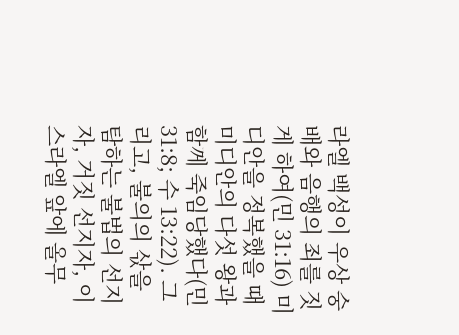라엘 백성이 우상 숭배와 음행의 죄를 짓게 하여(민 31:16) 미디안을 정복했을 때 미디안의 다섯 왕과 함께 죽임당했다(민 31:8; 수 13:22). 그리고, 불의의 삯을 탐하는 불법의 선지자, 거짓 선지자, 이스라엘 앞에 올무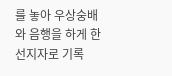를 놓아 우상숭배와 음행을 하게 한 선지자로 기록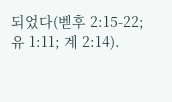되었다(벧후 2:15-22; 유 1:11; 계 2:14).